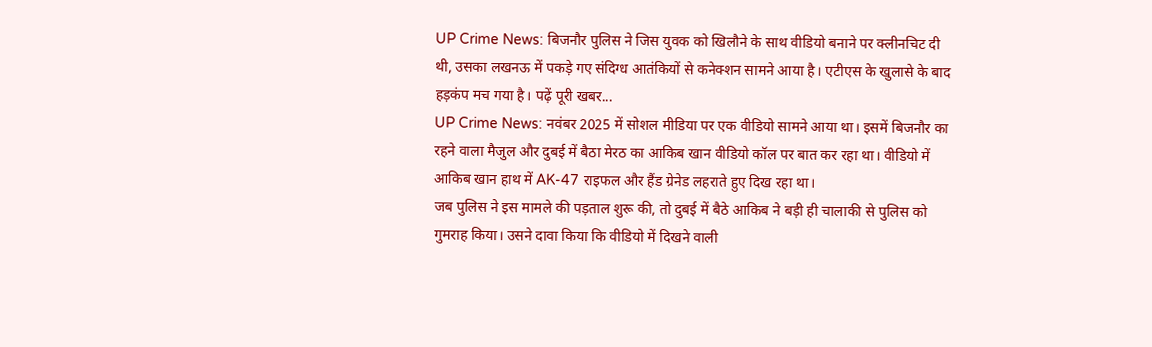UP Crime News: बिजनौर पुलिस ने जिस युवक को खिलौने के साथ वीडियो बनाने पर क्लीनचिट दी थी, उसका लखनऊ में पकड़े गए संदिग्ध आतंकियों से कनेक्शन सामने आया है। एटीएस के खुलासे के बाद हड़कंप मच गया है। पढ़ें पूरी खबर...
UP Crime News: नवंबर 2025 में सोशल मीडिया पर एक वीडियो सामने आया था। इसमें बिजनौर का रहने वाला मैजुल और दुबई में बैठा मेरठ का आकिब खान वीडियो कॉल पर बात कर रहा था। वीडियो में आकिब खान हाथ में AK-47 राइफल और हैंड ग्रेनेड लहराते हुए दिख रहा था।
जब पुलिस ने इस मामले की पड़ताल शुरू की, तो दुबई में बैठे आकिब ने बड़ी ही चालाकी से पुलिस को गुमराह किया। उसने दावा किया कि वीडियो में दिखने वाली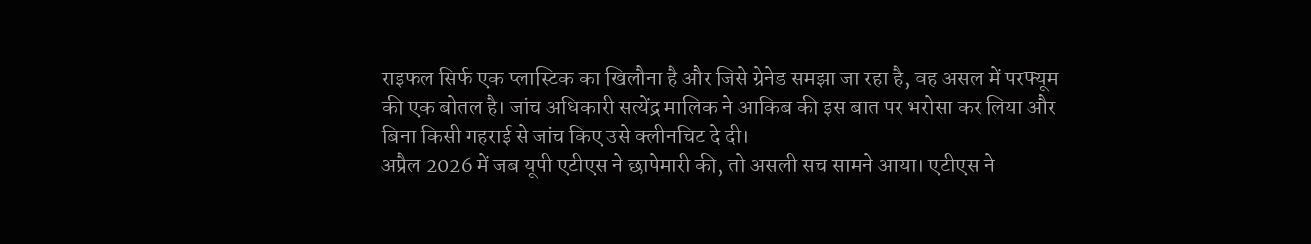राइफल सिर्फ एक प्लास्टिक का खिलौना है और जिसे ग्रेनेड समझा जा रहा है, वह असल में परफ्यूम की एक बोतल है। जांच अधिकारी सत्येंद्र मालिक ने आकिब की इस बात पर भरोसा कर लिया और बिना किसी गहराई से जांच किए उसे क्लीनचिट दे दी।
अप्रैल 2026 में जब यूपी एटीएस ने छापेमारी की, तो असली सच सामने आया। एटीएस ने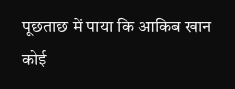पूछताछ में पाया कि आकिब खान कोई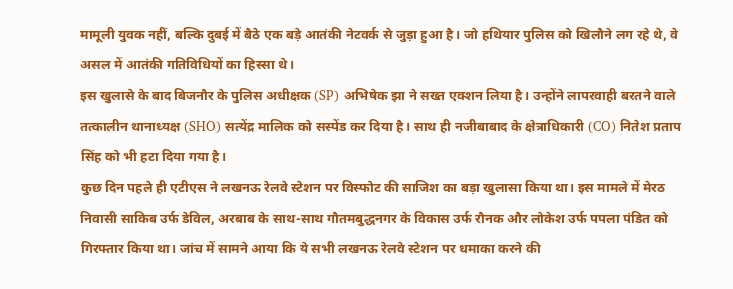मामूली युवक नहीं, बल्कि दुबई में बैठे एक बड़े आतंकी नेटवर्क से जुड़ा हुआ है। जो हथियार पुलिस को खिलौने लग रहे थे, वे असल में आतंकी गतिविधियों का हिस्सा थे।
इस खुलासे के बाद बिजनौर के पुलिस अधीक्षक (SP) अभिषेक झा ने सख्त एक्शन लिया है। उन्होंने लापरवाही बरतने वाले तत्कालीन थानाध्यक्ष (SHO) सत्येंद्र मालिक को सस्पेंड कर दिया है। साथ ही नजीबाबाद के क्षेत्राधिकारी (CO) नितेश प्रताप सिंह को भी हटा दिया गया है।
कुछ दिन पहले ही एटीएस ने लखनऊ रेलवे स्टेशन पर विस्फोट की साजिश का बड़ा खुलासा किया था। इस मामले में मेरठ निवासी साकिब उर्फ डेविल, अरबाब के साथ-साथ गौतमबुद्धनगर के विकास उर्फ रौनक और लोकेश उर्फ पपला पंडित को गिरफ्तार किया था। जांच में सामने आया कि ये सभी लखनऊ रेलवे स्टेशन पर धमाका करने की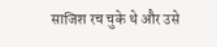साजिश रच चुके थे और उसे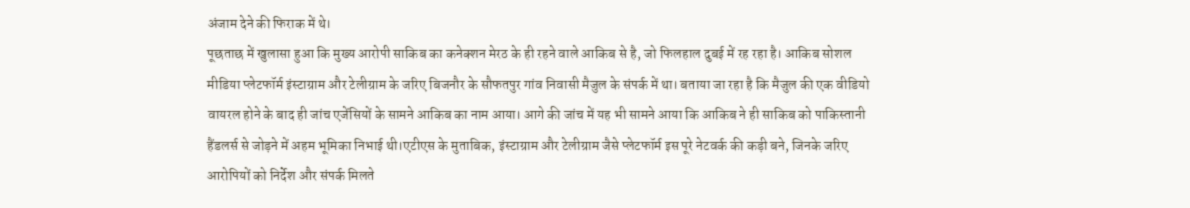अंजाम देने की फिराक में थे।
पूछताछ में खुलासा हुआ कि मुख्य आरोपी साकिब का कनेक्शन मेरठ के ही रहने वाले आकिब से है, जो फिलहाल दुबई में रह रहा है। आकिब सोशल मीडिया प्लेटफॉर्म इंस्टाग्राम और टेलीग्राम के जरिए बिजनौर के सौफतपुर गांव निवासी मैजुल के संपर्क में था। बताया जा रहा है कि मैजुल की एक वीडियो वायरल होने के बाद ही जांच एजेंसियों के सामने आकिब का नाम आया। आगे की जांच में यह भी सामने आया कि आकिब ने ही साकिब को पाकिस्तानी हैंडलर्स से जोड़ने में अहम भूमिका निभाई थी।एटीएस के मुताबिक, इंस्टाग्राम और टेलीग्राम जैसे प्लेटफॉर्म इस पूरे नेटवर्क की कड़ी बने, जिनके जरिए आरोपियों को निर्देश और संपर्क मिलते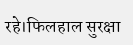रहे।फिलहाल सुरक्षा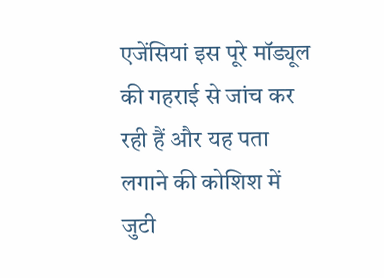एजेंसियां इस पूरे मॉड्यूल की गहराई से जांच कर रही हैं और यह पता लगाने की कोशिश में जुटी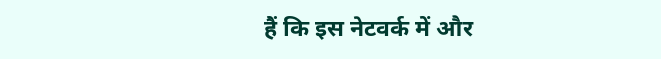हैं कि इस नेटवर्क में और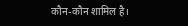कौन-कौन शामिल है।